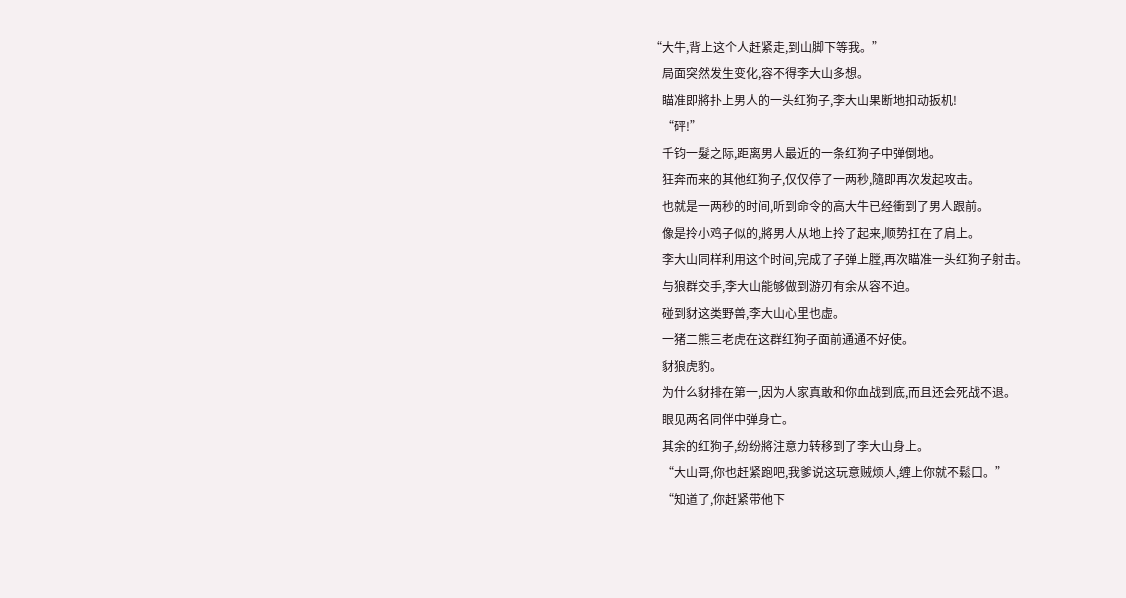“大牛,背上这个人赶紧走,到山脚下等我。”
    局面突然发生变化,容不得李大山多想。
    瞄准即將扑上男人的一头红狗子,李大山果断地扣动扳机!
    “砰!”
    千钧一髮之际,距离男人最近的一条红狗子中弹倒地。
    狂奔而来的其他红狗子,仅仅停了一两秒,隨即再次发起攻击。
    也就是一两秒的时间,听到命令的高大牛已经衝到了男人跟前。
    像是拎小鸡子似的,將男人从地上拎了起来,顺势扛在了肩上。
    李大山同样利用这个时间,完成了子弹上膛,再次瞄准一头红狗子射击。
    与狼群交手,李大山能够做到游刃有余从容不迫。
    碰到豺这类野兽,李大山心里也虚。
    一猪二熊三老虎在这群红狗子面前通通不好使。
    豺狼虎豹。
    为什么豺排在第一,因为人家真敢和你血战到底,而且还会死战不退。
    眼见两名同伴中弹身亡。
    其余的红狗子,纷纷將注意力转移到了李大山身上。
    “大山哥,你也赶紧跑吧,我爹说这玩意贼烦人,缠上你就不鬆口。”
    “知道了,你赶紧带他下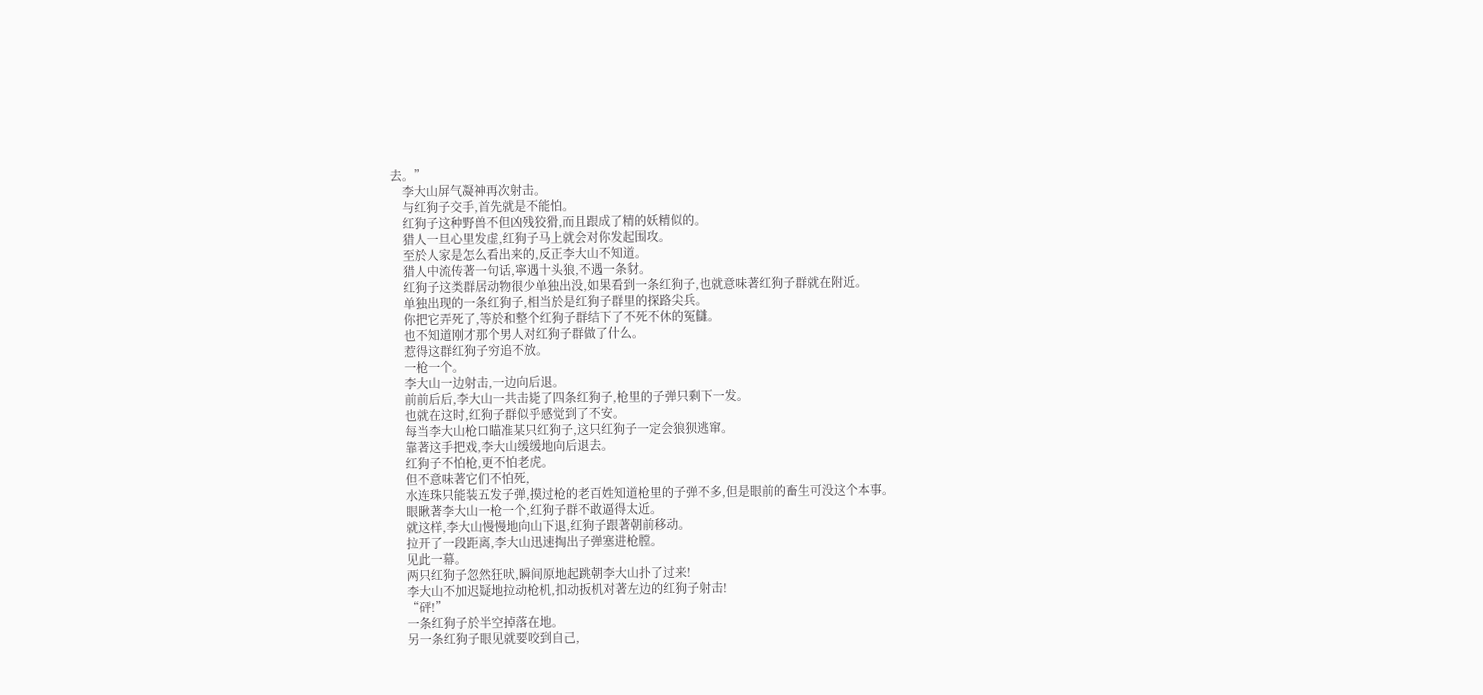去。”
    李大山屏气凝神再次射击。
    与红狗子交手,首先就是不能怕。
    红狗子这种野兽不但凶残狡猾,而且跟成了精的妖精似的。
    猎人一旦心里发虚,红狗子马上就会对你发起围攻。
    至於人家是怎么看出来的,反正李大山不知道。
    猎人中流传著一句话,寧遇十头狼,不遇一条豺。
    红狗子这类群居动物很少单独出没,如果看到一条红狗子,也就意味著红狗子群就在附近。
    单独出现的一条红狗子,相当於是红狗子群里的探路尖兵。
    你把它弄死了,等於和整个红狗子群结下了不死不休的冤讎。
    也不知道刚才那个男人对红狗子群做了什么。
    惹得这群红狗子穷追不放。
    一枪一个。
    李大山一边射击,一边向后退。
    前前后后,李大山一共击毙了四条红狗子,枪里的子弹只剩下一发。
    也就在这时,红狗子群似乎感觉到了不安。
    每当李大山枪口瞄准某只红狗子,这只红狗子一定会狼狈逃窜。
    靠著这手把戏,李大山缓缓地向后退去。
    红狗子不怕枪,更不怕老虎。
    但不意味著它们不怕死,
    水连珠只能装五发子弹,摸过枪的老百姓知道枪里的子弹不多,但是眼前的畜生可没这个本事。
    眼瞅著李大山一枪一个,红狗子群不敢逼得太近。
    就这样,李大山慢慢地向山下退,红狗子跟著朝前移动。
    拉开了一段距离,李大山迅速掏出子弹塞进枪膛。
    见此一幕。
    两只红狗子忽然狂吠,瞬间原地起跳朝李大山扑了过来!
    李大山不加迟疑地拉动枪机,扣动扳机对著左边的红狗子射击!
    “砰!”
    一条红狗子於半空掉落在地。
    另一条红狗子眼见就要咬到自己,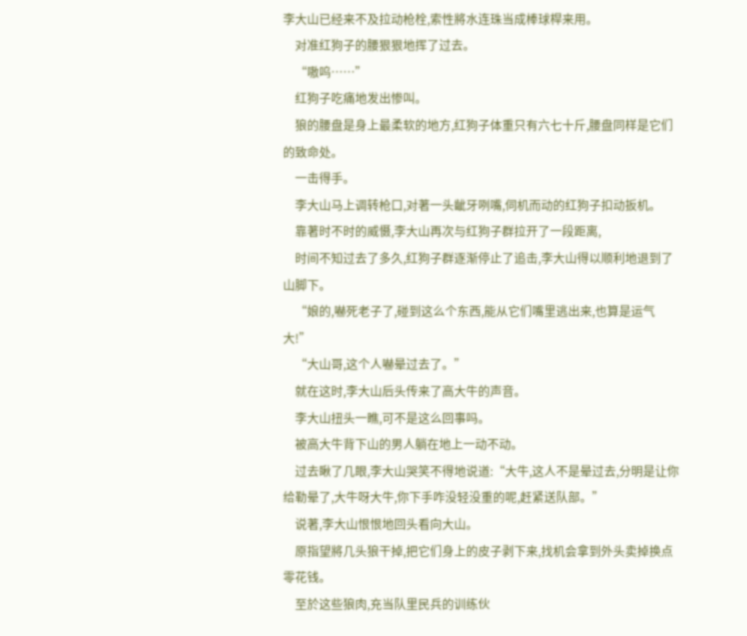李大山已经来不及拉动枪栓,索性將水连珠当成棒球桿来用。
    对准红狗子的腰狠狠地挥了过去。
    “嗷呜……”
    红狗子吃痛地发出惨叫。
    狼的腰盘是身上最柔软的地方,红狗子体重只有六七十斤,腰盘同样是它们的致命处。
    一击得手。
    李大山马上调转枪口,对著一头齜牙咧嘴,伺机而动的红狗子扣动扳机。
    靠著时不时的威慑,李大山再次与红狗子群拉开了一段距离,
    时间不知过去了多久,红狗子群逐渐停止了追击,李大山得以顺利地退到了山脚下。
    “娘的,嚇死老子了,碰到这么个东西,能从它们嘴里逃出来,也算是运气大!”
    “大山哥,这个人嚇晕过去了。”
    就在这时,李大山后头传来了高大牛的声音。
    李大山扭头一瞧,可不是这么回事吗。
    被高大牛背下山的男人躺在地上一动不动。
    过去瞅了几眼,李大山哭笑不得地说道:“大牛,这人不是晕过去,分明是让你给勒晕了,大牛呀大牛,你下手咋没轻没重的呢,赶紧送队部。”
    说著,李大山恨恨地回头看向大山。
    原指望將几头狼干掉,把它们身上的皮子剥下来,找机会拿到外头卖掉换点零花钱。
    至於这些狼肉,充当队里民兵的训练伙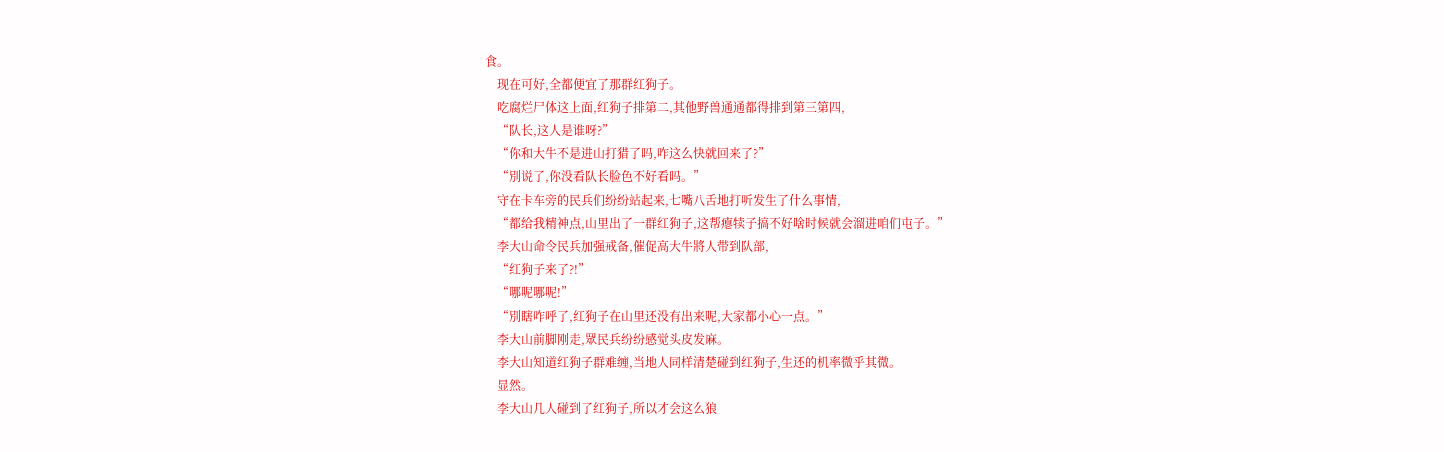食。
    现在可好,全都便宜了那群红狗子。
    吃腐烂尸体这上面,红狗子排第二,其他野兽通通都得排到第三第四,
    “队长,这人是谁呀?”
    “你和大牛不是进山打猎了吗,咋这么快就回来了?”
    “別说了,你没看队长脸色不好看吗。”
    守在卡车旁的民兵们纷纷站起来,七嘴八舌地打听发生了什么事情,
    “都给我精神点,山里出了一群红狗子,这帮瘪犊子搞不好啥时候就会溜进咱们屯子。”
    李大山命令民兵加强戒备,催促高大牛將人带到队部,
    “红狗子来了?!”
    “哪呢哪呢!”
    “別瞎咋呼了,红狗子在山里还没有出来呢,大家都小心一点。”
    李大山前脚刚走,眾民兵纷纷感觉头皮发麻。
    李大山知道红狗子群难缠,当地人同样清楚碰到红狗子,生还的机率微乎其微。
    显然。
    李大山几人碰到了红狗子,所以才会这么狼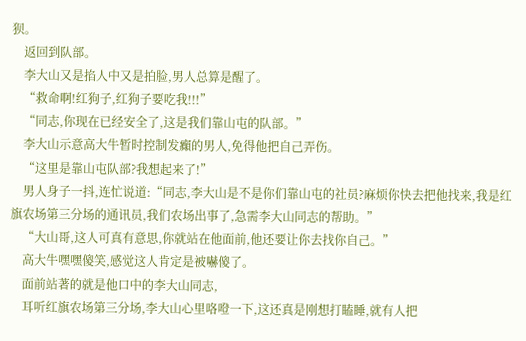狈。
    返回到队部。
    李大山又是掐人中又是拍脸,男人总算是醒了。
    “救命啊!红狗子,红狗子要吃我!!!”
    “同志,你现在已经安全了,这是我们靠山屯的队部。”
    李大山示意高大牛暂时控制发癲的男人,免得他把自己弄伤。
    “这里是靠山屯队部?我想起来了!”
    男人身子一抖,连忙说道:“同志,李大山是不是你们靠山屯的社员?麻烦你快去把他找来,我是红旗农场第三分场的通讯员,我们农场出事了,急需李大山同志的帮助。”
    “大山哥,这人可真有意思,你就站在他面前,他还要让你去找你自己。”
    高大牛嘿嘿傻笑,感觉这人肯定是被嚇傻了。
    面前站著的就是他口中的李大山同志,
    耳听红旗农场第三分场,李大山心里咯噔一下,这还真是刚想打瞌睡,就有人把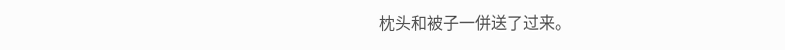枕头和被子一併送了过来。